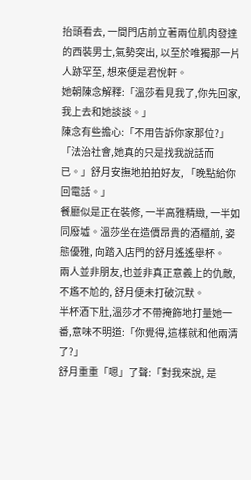抬頭看去, 一間門店前立著兩位肌肉發達的西裝男士,氣勢突出, 以至於唯獨那一片人跡罕至, 想來便是君悅軒。
她朝陳念解釋:「溫莎看見我了,你先回家, 我上去和她談談。」
陳念有些擔心:「不用告訴你家那位?」
「法治社會,她真的只是找我說話而已。」舒月安撫地拍拍好友, 「晚點給你回電話。」
餐廳似是正在裝修, 一半高雅精緻, 一半如同廢墟。溫莎坐在造價昂貴的酒櫃前, 姿態優雅, 向踏入店門的舒月遙遙舉杯。
兩人並非朋友,也並非真正意義上的仇敵,不尷不尬的, 舒月便未打破沉默。
半杯酒下肚,溫莎才不帶掩飾地打量她一番,意味不明道:「你覺得,這樣就和他兩清了?」
舒月重重「嗯」了聲:「對我來說, 是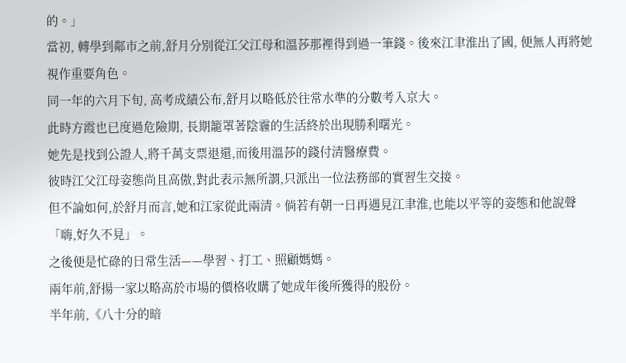的。」
當初, 轉學到鄰市之前,舒月分別從江父江母和溫莎那裡得到過一筆錢。後來江聿淮出了國, 便無人再將她視作重要角色。
同一年的六月下旬, 高考成績公布,舒月以略低於往常水準的分數考入京大。
此時方霞也已度過危險期, 長期籠罩著陰霾的生活終於出現勝利曙光。
她先是找到公證人,將千萬支票退還,而後用溫莎的錢付清醫療費。
彼時江父江母姿態尚且高傲,對此表示無所謂,只派出一位法務部的實習生交接。
但不論如何,於舒月而言,她和江家從此兩清。倘若有朝一日再遇見江聿淮,也能以平等的姿態和他說聲「嗨,好久不見」。
之後便是忙碌的日常生活——學習、打工、照顧媽媽。
兩年前,舒揚一家以略高於市場的價格收購了她成年後所獲得的股份。
半年前,《八十分的暗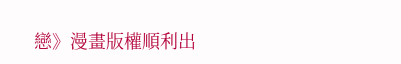戀》漫畫版權順利出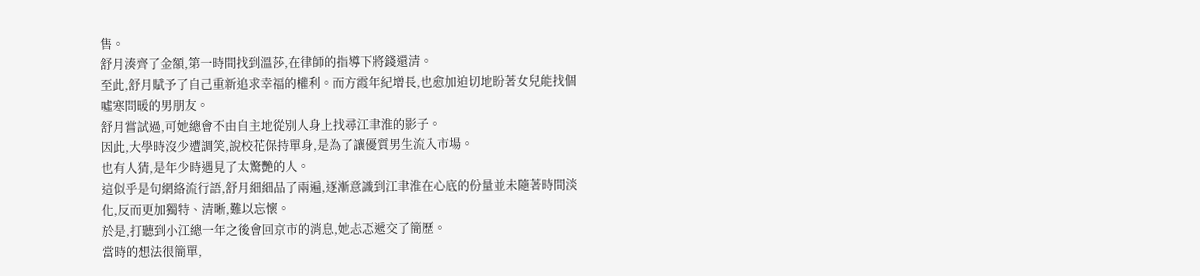售。
舒月湊齊了金額,第一時間找到溫莎,在律師的指導下將錢還清。
至此,舒月賦予了自己重新追求幸福的權利。而方霞年紀增長,也愈加迫切地盼著女兒能找個噓寒問暖的男朋友。
舒月嘗試過,可她總會不由自主地從別人身上找尋江聿淮的影子。
因此,大學時沒少遭調笑,說校花保持單身,是為了讓優質男生流入市場。
也有人猜,是年少時遇見了太驚艷的人。
這似乎是句網絡流行語,舒月細細品了兩遍,逐漸意識到江聿淮在心底的份量並未隨著時間淡化,反而更加獨特、清晰,難以忘懷。
於是,打聽到小江總一年之後會回京市的消息,她忐忑遞交了簡歷。
當時的想法很簡單,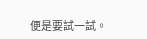便是要試一試。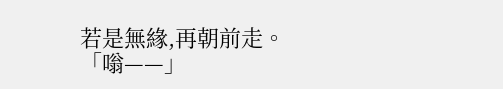若是無緣,再朝前走。
「嗡——」